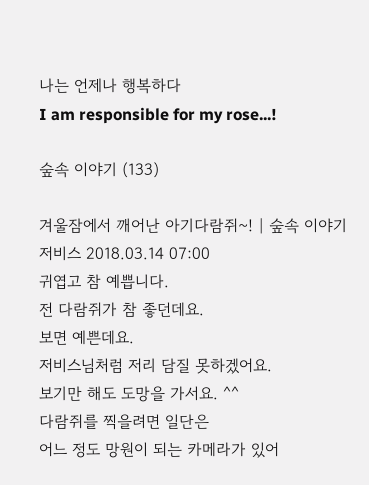나는 언제나 행복하다
I am responsible for my rose...!

숲속 이야기 (133)

겨울잠에서 깨어난 아기다람쥐~! | 숲속 이야기
저비스 2018.03.14 07:00
귀엽고 참 예쁩니다.
전 다람쥐가 참 좋던데요.
보면 예쁜데요.
저비스님처럼 저리 담질 못하겠어요.
보기만 해도 도망을 가서요. ^^
다람쥐를 찍을려면 일단은
어느 정도 망원이 되는 카메라가 있어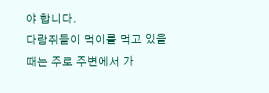야 합니다.
다람쥐들이 먹이를 먹고 있을 때는 주로 주변에서 가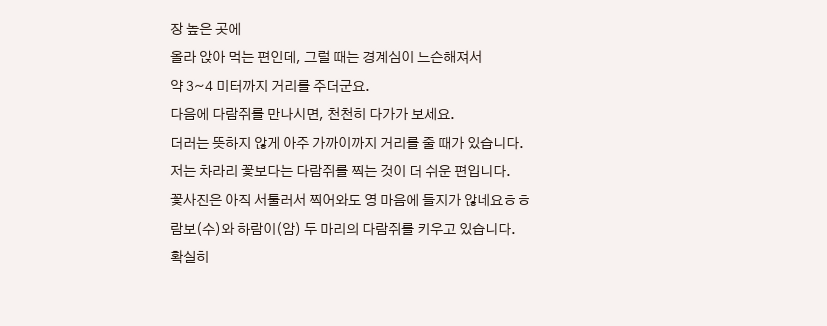장 높은 곳에
올라 앉아 먹는 편인데, 그럴 때는 경계심이 느슨해져서
약 3~4 미터까지 거리를 주더군요.
다음에 다람쥐를 만나시면, 천천히 다가가 보세요.
더러는 뜻하지 않게 아주 가까이까지 거리를 줄 때가 있습니다.
저는 차라리 꽃보다는 다람쥐를 찍는 것이 더 쉬운 편입니다.
꽃사진은 아직 서툴러서 찍어와도 영 마음에 들지가 않네요ㅎㅎ
람보(수)와 하람이(암) 두 마리의 다람쥐를 키우고 있습니다.
확실히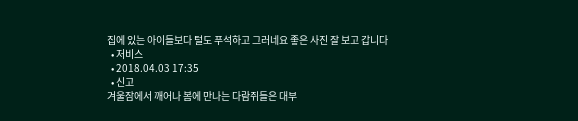집에 있는 아이들보다 털도 푸석하고 그러네요 좋은 사진 잘 보고 갑니다
  • 저비스
  • 2018.04.03 17:35
  • 신고
겨울잠에서 깨어나 봄에 만나는 다람쥐들은 대부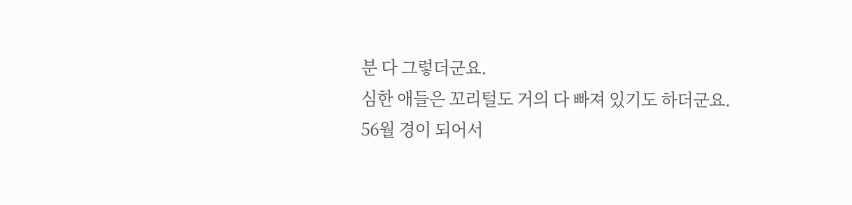분 다 그렇더군요.
심한 애들은 꼬리털도 거의 다 빠져 있기도 하더군요.
56월 경이 되어서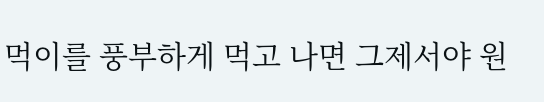먹이를 풍부하게 먹고 나면 그제서야 원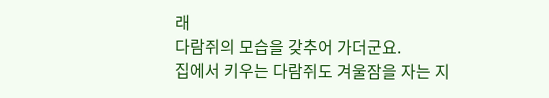래
다람쥐의 모습을 갖추어 가더군요.
집에서 키우는 다람쥐도 겨울잠을 자는 지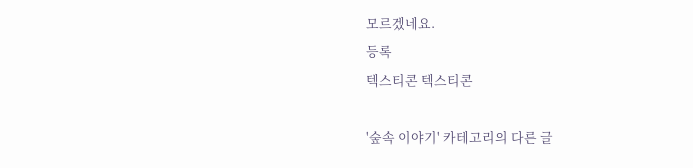모르겠네요.
등록
텍스티콘 텍스티콘

'숲속 이야기' 카테고리의 다른 글